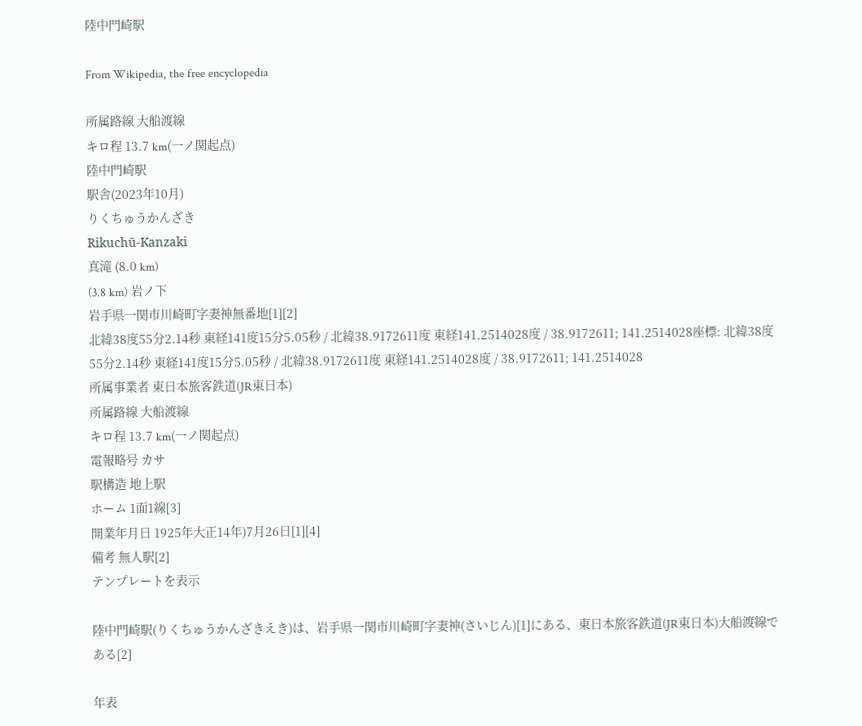陸中門崎駅

From Wikipedia, the free encyclopedia

所属路線 大船渡線
キロ程 13.7 km(一ノ関起点)
陸中門崎駅
駅舎(2023年10月)
りくちゅうかんざき
Rikuchū-Kanzaki
真滝 (8.0 km)
(3.8 km) 岩ノ下
岩手県一関市川崎町字妻神無番地[1][2]
北緯38度55分2.14秒 東経141度15分5.05秒 / 北緯38.9172611度 東経141.2514028度 / 38.9172611; 141.2514028座標: 北緯38度55分2.14秒 東経141度15分5.05秒 / 北緯38.9172611度 東経141.2514028度 / 38.9172611; 141.2514028
所属事業者 東日本旅客鉄道(JR東日本)
所属路線 大船渡線
キロ程 13.7 km(一ノ関起点)
電報略号 カサ
駅構造 地上駅
ホーム 1面1線[3]
開業年月日 1925年大正14年)7月26日[1][4]
備考 無人駅[2]
テンプレートを表示

陸中門崎駅(りくちゅうかんざきえき)は、岩手県一関市川崎町字妻神(さいじん)[1]にある、東日本旅客鉄道(JR東日本)大船渡線である[2]

年表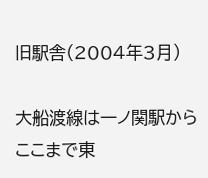旧駅舎(2004年3月)

大船渡線は一ノ関駅からここまで東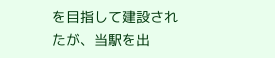を目指して建設されたが、当駅を出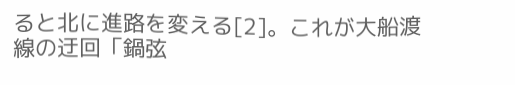ると北に進路を変える[2]。これが大船渡線の迂回「鍋弦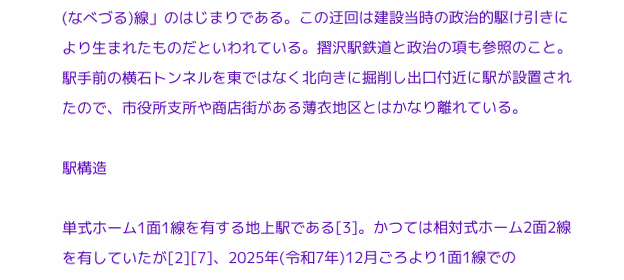(なべづる)線」のはじまりである。この迂回は建設当時の政治的駆け引きにより生まれたものだといわれている。摺沢駅鉄道と政治の項も参照のこと。駅手前の横石トンネルを東ではなく北向きに掘削し出口付近に駅が設置されたので、市役所支所や商店街がある薄衣地区とはかなり離れている。

駅構造

単式ホーム1面1線を有する地上駅である[3]。かつては相対式ホーム2面2線を有していたが[2][7]、2025年(令和7年)12月ごろより1面1線での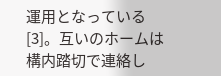運用となっている[3]。互いのホームは構内踏切で連絡し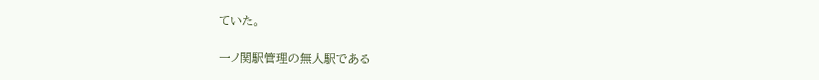ていた。

一ノ関駅管理の無人駅である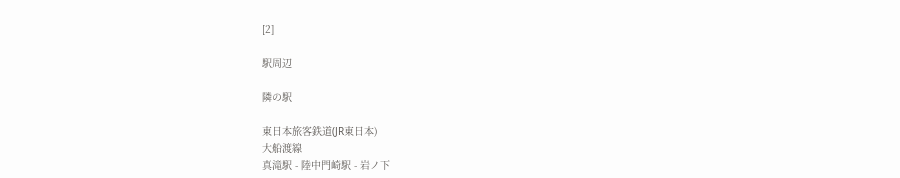[2]

駅周辺

隣の駅

東日本旅客鉄道(JR東日本)
大船渡線
真滝駅 - 陸中門崎駅 - 岩ノ下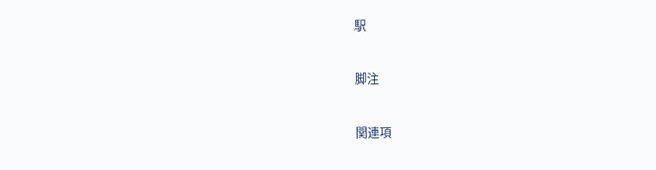駅

脚注

関連項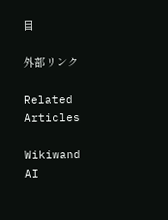目

外部リンク

Related Articles

Wikiwand AI